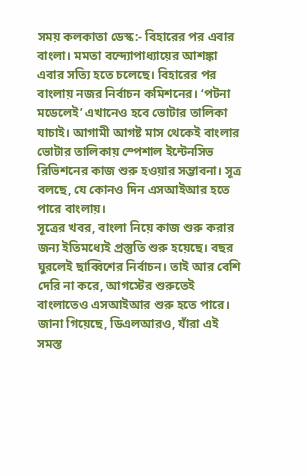সময় কলকাতা ডেস্ক:- বিহারের পর এবার বাংলা। মমতা বন্দ্যোপাধ্যায়ের আশঙ্কা এবার সত্যি হতে চলেছে। বিহারের পর বাংলায় নজর নির্বাচন কমিশনের। ‘পটনা মডেলেই’ এখানেও হবে ভোটার তালিকা যাচাই। আগামী আগষ্ট মাস থেকেই বাংলার ভোটার তালিকায় স্পেশাল ইন্টেনসিভ রিভিশনের কাজ শুরু হওয়ার সম্ভাবনা। সূত্র বলছে, যে কোনও দিন এসআইআর হতে পারে বাংলায়।
সূত্রের খবর, বাংলা নিয়ে কাজ শুরু করার জন্য ইতিমধ্যেই প্রস্তুতি শুরু হয়েছে। বছর ঘুরলেই ছাব্বিশের নির্বাচন। তাই আর বেশি দেরি না করে, আগস্টের শুরুতেই বাংলাতেও এসআইআর শুরু হতে পারে।
জানা গিয়েছে, ডিএলআরও, যাঁরা এই সমস্ত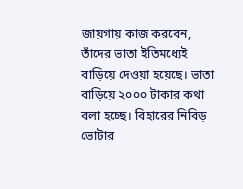জায়গায় কাজ করবেন, তাঁদের ভাতা ইতিমধ্যেই বাড়িয়ে দেওয়া হয়েছে। ভাতা বাড়িয়ে ২০০০ টাকার কথা বলা হচ্ছে। বিহারের নিবিড় ভোটার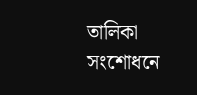তালিকা সংশোধনে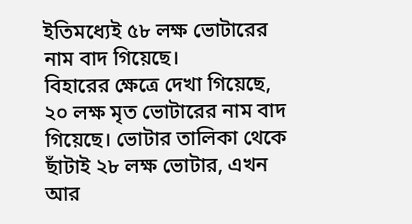ইতিমধ্যেই ৫৮ লক্ষ ভোটারের নাম বাদ গিয়েছে।
বিহারের ক্ষেত্রে দেখা গিয়েছে, ২০ লক্ষ মৃত ভোটারের নাম বাদ গিয়েছে। ভোটার তালিকা থেকে ছাঁটাই ২৮ লক্ষ ভোটার, এখন আর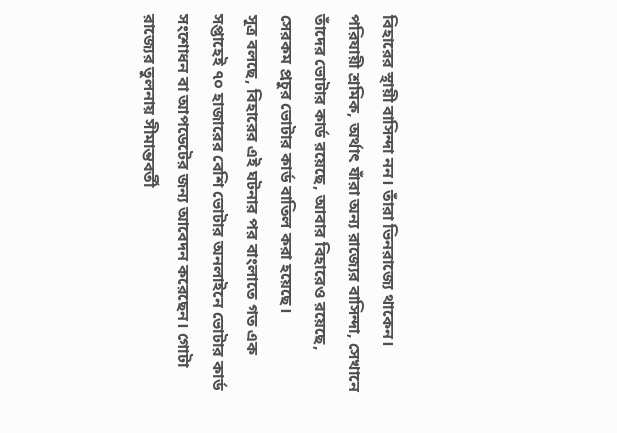বিহারের স্থায়ী বাসিন্দা নন। তাঁরা ভিনরাজ্যে থাকেন। পরিযায়ী শ্রমিক, অর্থাৎ যাঁরা অন্য রাজ্যের বাসিন্দা, সেখানে তাঁদের ভোটার কার্ড রয়েছে, আবার বিহারেও রয়েছে, সেরকম প্রচুর ভোটার কার্ড বাতিল করা হয়েছে।
সূত্র বলছে, বিহারের এই ঘটনার পর বাংলাতে গত এক সপ্তাহেই ৭০ হাজারের বেশি ভোটার অনলাইনে ভোটার কার্ড সংশোধন বা আপডেটের জন্য আবেদন করেছেন। গোটা রাজ্যের তুলনায় সীমান্তবর্তী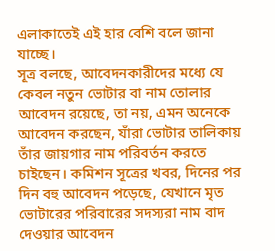এলাকাতেই এই হার বেশি বলে জানা যাচ্ছে।
সূত্র বলছে, আবেদনকারীদের মধ্যে যে কেবল নতুন ভোটার বা নাম তোলার আবেদন রয়েছে, তা নয়, এমন অনেকে আবেদন করছেন, যাঁরা ভোটার তালিকায় তাঁর জায়গার নাম পরিবর্তন করতে চাইছেন। কমিশন সূত্রের খবর, দিনের পর দিন বহু আবেদন পড়েছে, যেখানে মৃত ভোটারের পরিবারের সদস্যরা নাম বাদ দেওয়ার আবেদন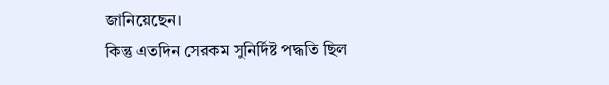জানিয়েছেন।
কিন্তু এতদিন সেরকম সুনির্দিষ্ট পদ্ধতি ছিল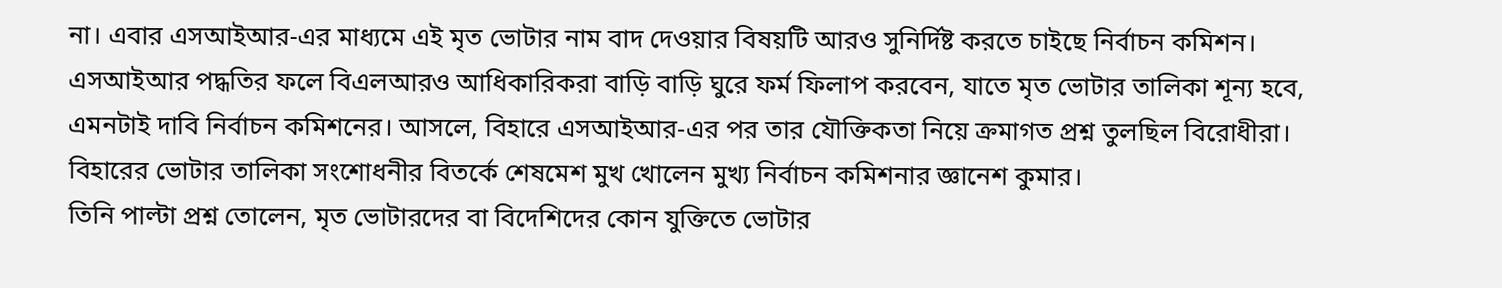না। এবার এসআইআর-এর মাধ্যমে এই মৃত ভোটার নাম বাদ দেওয়ার বিষয়টি আরও সুনির্দিষ্ট করতে চাইছে নির্বাচন কমিশন।
এসআইআর পদ্ধতির ফলে বিএলআরও আধিকারিকরা বাড়ি বাড়ি ঘুরে ফর্ম ফিলাপ করবেন, যাতে মৃত ভোটার তালিকা শূন্য হবে, এমনটাই দাবি নির্বাচন কমিশনের। আসলে, বিহারে এসআইআর-এর পর তার যৌক্তিকতা নিয়ে ক্রমাগত প্রশ্ন তুলছিল বিরোধীরা। বিহারের ভোটার তালিকা সংশোধনীর বিতর্কে শেষমেশ মুখ খোলেন মুখ্য নির্বাচন কমিশনার জ্ঞানেশ কুমার।
তিনি পাল্টা প্রশ্ন তোলেন, মৃত ভোটারদের বা বিদেশিদের কোন যুক্তিতে ভোটার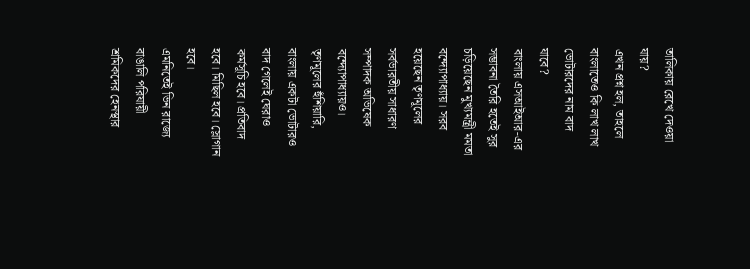তালিকায় রেখে দেওয়া যায়?
এখন প্রশ্ন হল, তাহলে বাংলাতেও কি লাখ লাখ ভোটারদের নাম বাদ যাবে?
বাংলায় এসআইআর-এর সম্ভাবনা তৈরি হতেই সুর চড়িয়েছেন মুখ্যমন্ত্রী মমতা বন্দ্যোপাধ্যায়। সরব হয়েছেন তৃণমূলের সর্বভারতীয় সাধারণ সম্পাদক অভিষেক বন্দ্যোপাধ্যায়ও।
তৃণমূলের হুঁশিয়ারি, বাংলায় একটা ভোটারও বাদ গেলেই ঘেরাও কর্মসূচি হবে। প্রতিবাদ হবে। মিছিল হবে। স্লোগান হবে।
এমনিতেই ভিন রাজ্যে বাঙালি পরিযায়ী শ্রমিকদের হেনস্থার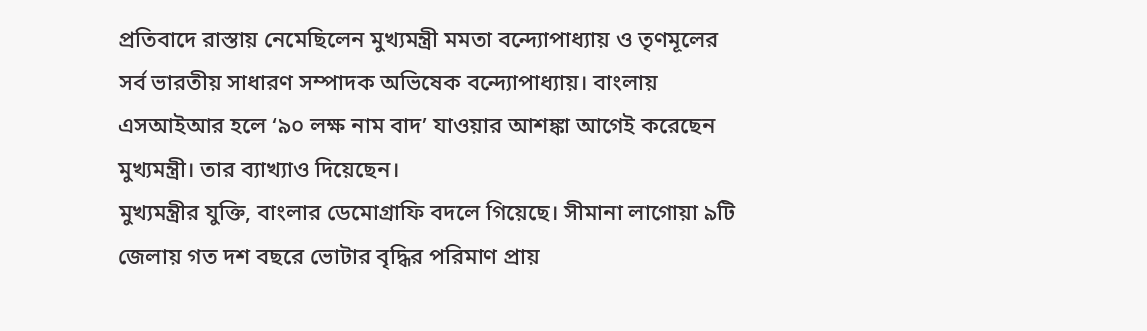প্রতিবাদে রাস্তায় নেমেছিলেন মুখ্যমন্ত্রী মমতা বন্দ্যোপাধ্যায় ও তৃণমূলের সর্ব ভারতীয় সাধারণ সম্পাদক অভিষেক বন্দ্যোপাধ্যায়। বাংলায় এসআইআর হলে ‘৯০ লক্ষ নাম বাদ’ যাওয়ার আশঙ্কা আগেই করেছেন মুখ্যমন্ত্রী। তার ব্যাখ্যাও দিয়েছেন।
মুখ্যমন্ত্রীর যুক্তি, বাংলার ডেমোগ্রাফি বদলে গিয়েছে। সীমানা লাগোয়া ৯টি জেলায় গত দশ বছরে ভোটার বৃদ্ধির পরিমাণ প্রায়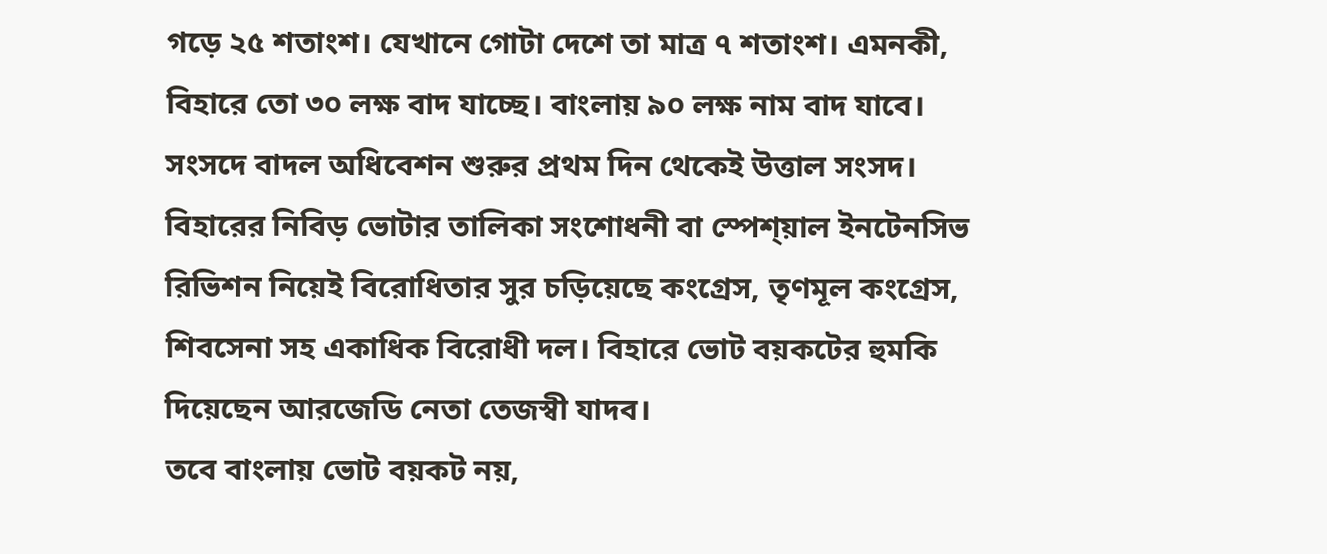গড়ে ২৫ শতাংশ। যেখানে গোটা দেশে তা মাত্র ৭ শতাংশ। এমনকী, বিহারে তো ৩০ লক্ষ বাদ যাচ্ছে। বাংলায় ৯০ লক্ষ নাম বাদ যাবে।
সংসদে বাদল অধিবেশন শুরুর প্রথম দিন থেকেই উত্তাল সংসদ। বিহারের নিবিড় ভোটার তালিকা সংশোধনী বা স্পেশ্য়াল ইনটেনসিভ রিভিশন নিয়েই বিরোধিতার সুর চড়িয়েছে কংগ্রেস, তৃণমূল কংগ্রেস, শিবসেনা সহ একাধিক বিরোধী দল। বিহারে ভোট বয়কটের হুমকি দিয়েছেন আরজেডি নেতা তেজস্বী যাদব।
তবে বাংলায় ভোট বয়কট নয়,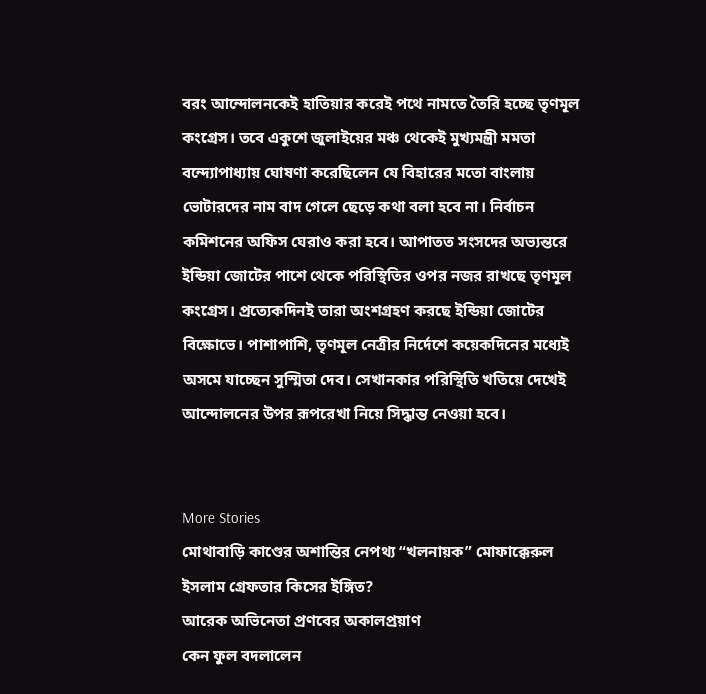বরং আন্দোলনকেই হাতিয়ার করেই পথে নামতে তৈরি হচ্ছে তৃণমূল কংগ্রেস। তবে একুশে জুলাইয়ের মঞ্চ থেকেই মুখ্যমন্ত্রী মমতা বন্দ্যোপাধ্যায় ঘোষণা করেছিলেন যে বিহারের মতো বাংলায় ভোটারদের নাম বাদ গেলে ছেড়ে কথা বলা হবে না। নির্বাচন কমিশনের অফিস ঘেরাও করা হবে। আপাতত সংসদের অভ্যন্তরে ইন্ডিয়া জোটের পাশে থেকে পরিস্থিতির ওপর নজর রাখছে তৃণমূল কংগ্রেস। প্রত্যেকদিনই তারা অংশগ্রহণ করছে ইন্ডিয়া জোটের বিক্ষোভে। পাশাপাশি, তৃণমূল নেত্রীর নির্দেশে কয়েকদিনের মধ্যেই অসমে যাচ্ছেন সুস্মিতা দেব। সেখানকার পরিস্থিতি খতিয়ে দেখেই আন্দোলনের উপর রূপরেখা নিয়ে সিদ্ধান্ত নেওয়া হবে।


More Stories
মোথাবাড়ি কাণ্ডের অশান্তির নেপথ্য “খলনায়ক” মোফাক্কেরুল ইসলাম গ্রেফতার কিসের ইঙ্গিত?
আরেক অভিনেতা প্রণবের অকালপ্রয়াণ
কেন ফুল বদলালেন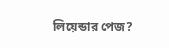লিয়েন্ডার পেজ?